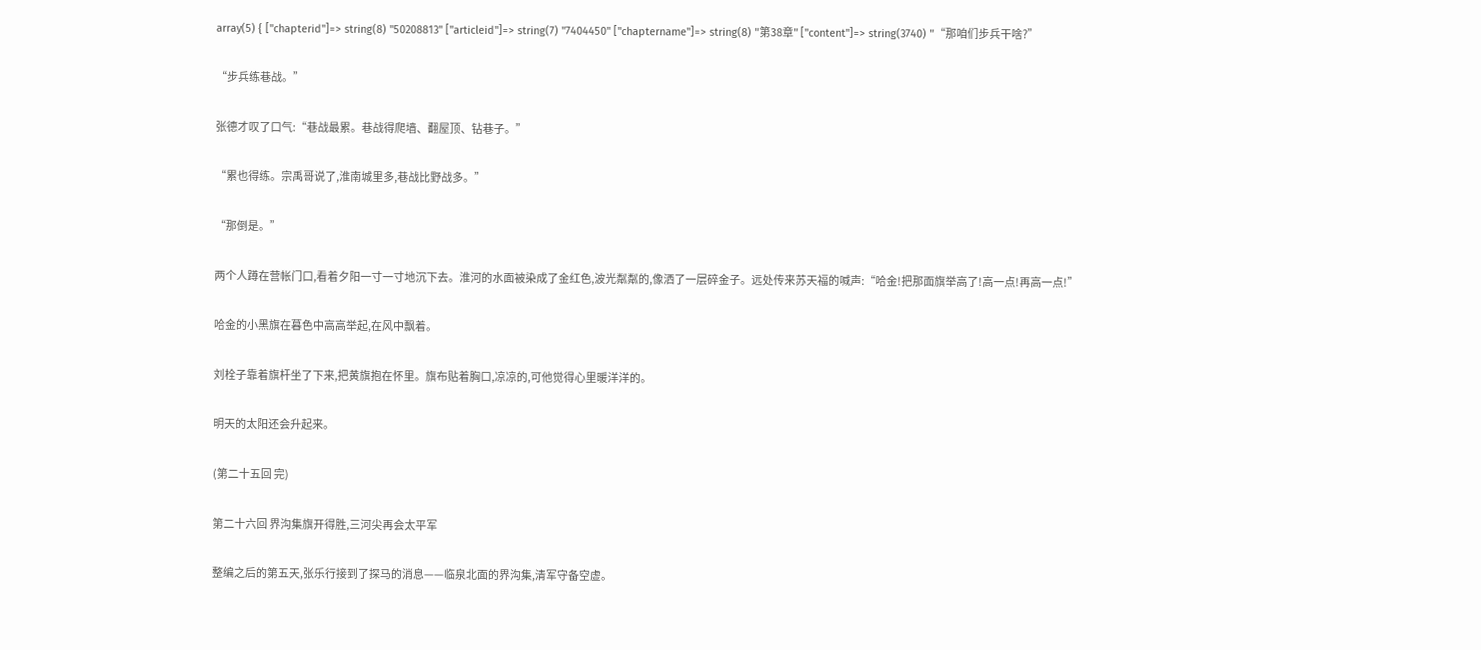array(5) { ["chapterid"]=> string(8) "50208813" ["articleid"]=> string(7) "7404450" ["chaptername"]=> string(8) "第38章" ["content"]=> string(3740) "“那咱们步兵干啥?”

“步兵练巷战。”

张德才叹了口气:“巷战最累。巷战得爬墙、翻屋顶、钻巷子。”

“累也得练。宗禹哥说了,淮南城里多,巷战比野战多。”

“那倒是。”

两个人蹲在营帐门口,看着夕阳一寸一寸地沉下去。淮河的水面被染成了金红色,波光粼粼的,像洒了一层碎金子。远处传来苏天福的喊声:“哈金!把那面旗举高了!高一点!再高一点!”

哈金的小黑旗在暮色中高高举起,在风中飘着。

刘栓子靠着旗杆坐了下来,把黄旗抱在怀里。旗布贴着胸口,凉凉的,可他觉得心里暖洋洋的。

明天的太阳还会升起来。

(第二十五回 完)

第二十六回 界沟集旗开得胜,三河尖再会太平军

整编之后的第五天,张乐行接到了探马的消息——临泉北面的界沟集,清军守备空虚。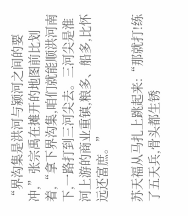“界沟集是洪河与颍河之间的要冲,”张宗禹在摊开的地图前比划着,“拿下界沟集,咱们就能顺洪河南下,一路打到三河尖去。三河尖是淮河上游的商业重镇,粮多、船多,比怀远还富庶。”

苏天福从马扎上跳起来:“那就打!练了五天兵,骨头都生锈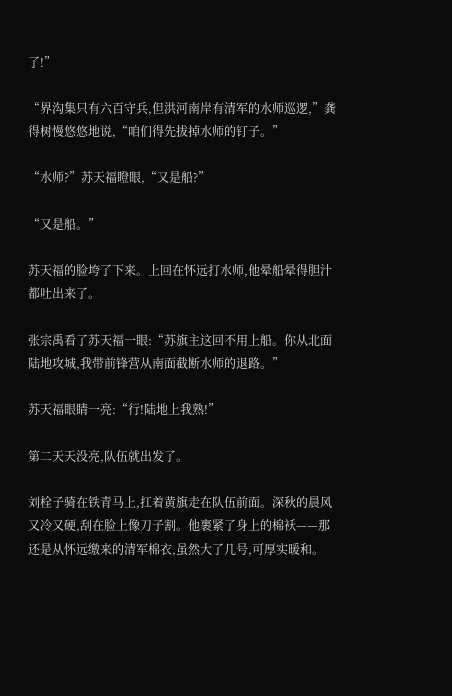了!”

“界沟集只有六百守兵,但洪河南岸有清军的水师巡逻,”龚得树慢悠悠地说,“咱们得先拔掉水师的钉子。”

“水师?”苏天福瞪眼,“又是船?”

“又是船。”

苏天福的脸垮了下来。上回在怀远打水师,他晕船晕得胆汁都吐出来了。

张宗禹看了苏天福一眼:“苏旗主这回不用上船。你从北面陆地攻城,我带前锋营从南面截断水师的退路。”

苏天福眼睛一亮:“行!陆地上我熟!”

第二天天没亮,队伍就出发了。

刘栓子骑在铁青马上,扛着黄旗走在队伍前面。深秋的晨风又冷又硬,刮在脸上像刀子割。他裹紧了身上的棉袄——那还是从怀远缴来的清军棉衣,虽然大了几号,可厚实暖和。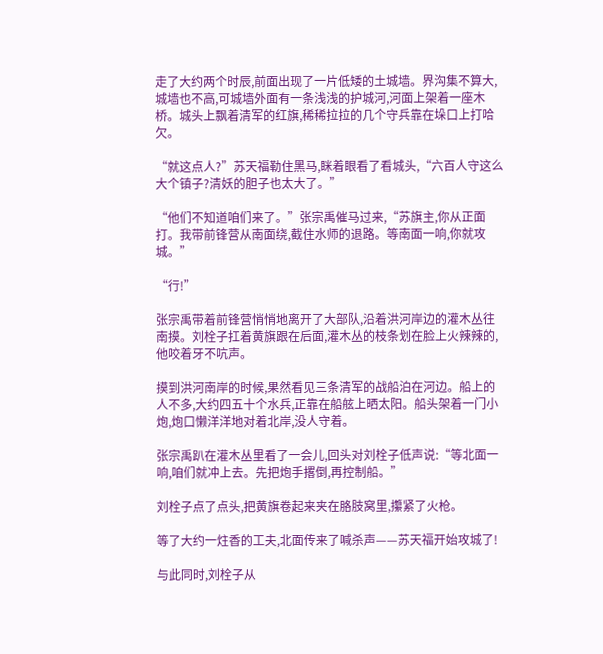走了大约两个时辰,前面出现了一片低矮的土城墙。界沟集不算大,城墙也不高,可城墙外面有一条浅浅的护城河,河面上架着一座木桥。城头上飘着清军的红旗,稀稀拉拉的几个守兵靠在垛口上打哈欠。

“就这点人?”苏天福勒住黑马,眯着眼看了看城头,“六百人守这么大个镇子?清妖的胆子也太大了。”

“他们不知道咱们来了。”张宗禹催马过来,“苏旗主,你从正面打。我带前锋营从南面绕,截住水师的退路。等南面一响,你就攻城。”

“行!”

张宗禹带着前锋营悄悄地离开了大部队,沿着洪河岸边的灌木丛往南摸。刘栓子扛着黄旗跟在后面,灌木丛的枝条划在脸上火辣辣的,他咬着牙不吭声。

摸到洪河南岸的时候,果然看见三条清军的战船泊在河边。船上的人不多,大约四五十个水兵,正靠在船舷上晒太阳。船头架着一门小炮,炮口懒洋洋地对着北岸,没人守着。

张宗禹趴在灌木丛里看了一会儿,回头对刘栓子低声说:“等北面一响,咱们就冲上去。先把炮手撂倒,再控制船。”

刘栓子点了点头,把黄旗卷起来夹在胳肢窝里,攥紧了火枪。

等了大约一炷香的工夫,北面传来了喊杀声——苏天福开始攻城了!

与此同时,刘栓子从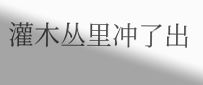灌木丛里冲了出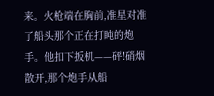来。火枪端在胸前,准星对准了船头那个正在打盹的炮手。他扣下扳机——砰!硝烟散开,那个炮手从船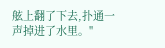舷上翻了下去,扑通一声掉进了水里。"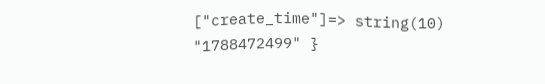["create_time"]=> string(10) "1788472499" }